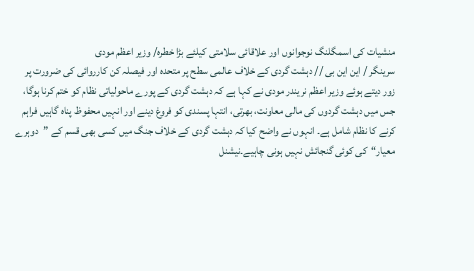منشیات کی اسمگلنگ نوجوانوں اور علاقائی سلامتی کیلئے بڑا خطرہ/ وزیر اعظم مودی
سرینگر / این این بی // دہشت گردی کے خلاف عالمی سطح پر متحدہ اور فیصلہ کن کارروائی کی ضرورت پر زور دیتے ہوئے وزیر اعظم نریندر مودی نے کہا ہے کہ دہشت گردی کے پورے ماحولیاتی نظام کو ختم کرنا ہوگا، جس میں دہشت گردوں کی مالی معاونت، بھرتی، انتہا پسندی کو فروغ دینے اور انہیں محفوظ پناہ گاہیں فراہم کرنے کا نظام شامل ہے۔ انہوں نے واضح کیا کہ دہشت گردی کے خلاف جنگ میں کسی بھی قسم کے ”دوہرے معیار“کی کوئی گنجائش نہیں ہونی چاہیے۔نیشنل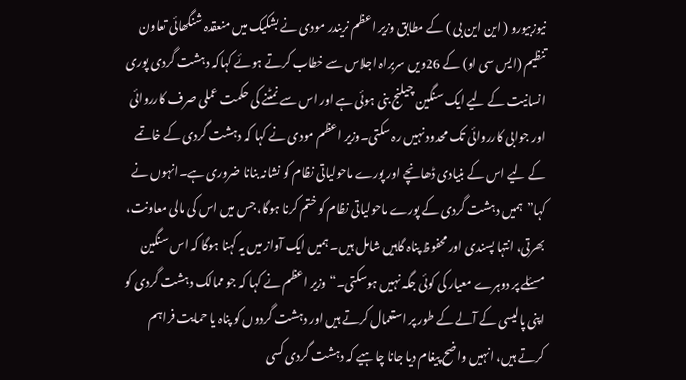نیوزبیورو ( این این بی ) کے مطابق وزیر اعظم نریندر مودی نے بشکیک میں منعقدہ شنگھائی تعاون تنظیم (ایس سی او) کے 26ویں سربراہ اجلاس سے خطاب کرتے ہوئے کہاکہ دہشت گردی پوری انسانیت کے لیے ایک سنگین چیلنج بنی ہوئی ہے اور اس سے نمٹنے کی حکمت عملی صرف کارروائی اور جوابی کارروائی تک محدود نہیں رہ سکتی۔وزیر اعظم مودی نے کہا کہ دہشت گردی کے خاتمے کے لیے اس کے بنیادی ڈھانچے اور پورے ماحولیاتی نظام کو نشانہ بنانا ضروری ہے۔انہوں نے کہا”ہمیں دہشت گردی کے پورے ماحولیاتی نظام کو ختم کرنا ہوگا، جس میں اس کی مالی معاونت، بھرتی، انتہا پسندی اور محفوظ پناہ گاہیں شامل ہیں۔ ہمیں ایک آواز میں یہ کہنا ہوگا کہ اس سنگین مسئلے پر دوہرے معیار کی کوئی جگہ نہیں ہوسکتی۔“وزیر اعظم نے کہا کہ جو ممالک دہشت گردی کو اپنی پالیسی کے آلے کے طور پر استعمال کرتے ہیں اور دہشت گردوں کو پناہ یا حمایت فراہم کرتے ہیں، انہیں واضح پیغام دیا جانا چاہیے کہ دہشت گردی کسی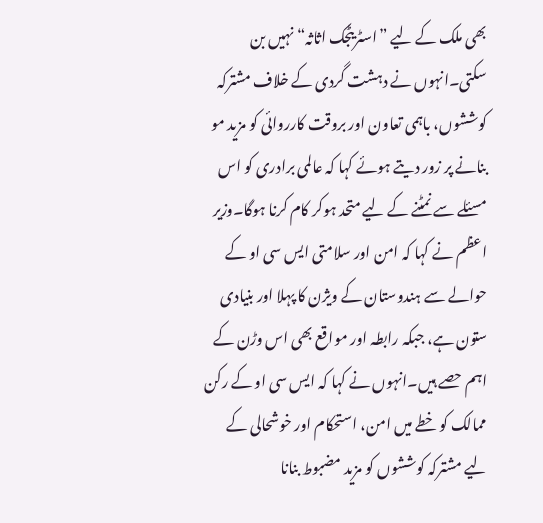بھی ملک کے لیے ”اسٹریٹجک اثاثہ“ نہیں بن سکتی۔انہوں نے دہشت گردی کے خلاف مشترکہ کوششوں، باہمی تعاون اور بروقت کارروائی کو مزید مو بنانے پر زور دیتے ہوئے کہا کہ عالمی برادری کو اس مسئلے سے نمٹنے کے لیے متحد ہوکر کام کرنا ہوگا۔وزیر اعظم نے کہا کہ امن اور سلامتی ایس سی او کے حوالے سے ہندوستان کے ویژن کا پہلا اور بنیادی ستون ہے، جبکہ رابطہ اور مواقع بھی اس وڑن کے اہم حصے ہیں۔انہوں نے کہا کہ ایس سی او کے رکن ممالک کو خطے میں امن، استحکام اور خوشحالی کے لیے مشترکہ کوششوں کو مزید مضبوط بنانا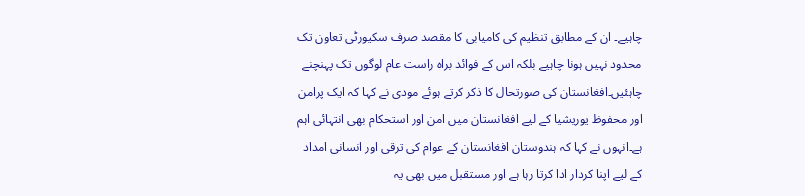چاہیے۔ ان کے مطابق تنظیم کی کامیابی کا مقصد صرف سکیورٹی تعاون تک محدود نہیں ہونا چاہیے بلکہ اس کے فوائد براہ راست عام لوگوں تک پہنچنے چاہئیں۔افغانستان کی صورتحال کا ذکر کرتے ہوئے مودی نے کہا کہ ایک پرامن اور محفوظ یوریشیا کے لیے افغانستان میں امن اور استحکام بھی انتہائی اہم ہے۔انہوں نے کہا کہ ہندوستان افغانستان کے عوام کی ترقی اور انسانی امداد کے لیے اپنا کردار ادا کرتا رہا ہے اور مستقبل میں بھی یہ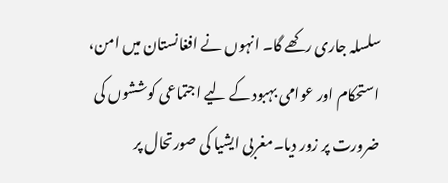سلسلہ جاری رکھے گا۔ انہوں نے افغانستان میں امن، استحکام اور عوامی بہبود کے لیے اجتماعی کوششوں کی ضرورت پر زور دیا۔مغربی ایشیا کی صورتحال پر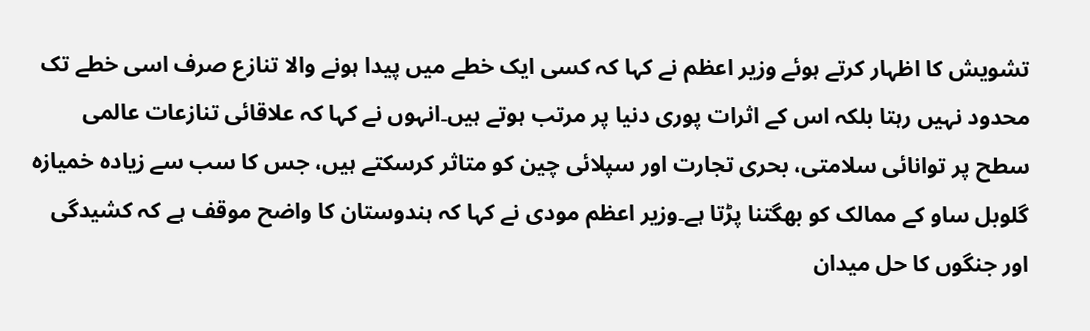تشویش کا اظہار کرتے ہوئے وزیر اعظم نے کہا کہ کسی ایک خطے میں پیدا ہونے والا تنازع صرف اسی خطے تک محدود نہیں رہتا بلکہ اس کے اثرات پوری دنیا پر مرتب ہوتے ہیں۔انہوں نے کہا کہ علاقائی تنازعات عالمی سطح پر توانائی سلامتی، بحری تجارت اور سپلائی چین کو متاثر کرسکتے ہیں، جس کا سب سے زیادہ خمیازہ گلوبل ساو کے ممالک کو بھگتنا پڑتا ہے۔وزیر اعظم مودی نے کہا کہ ہندوستان کا واضح موقف ہے کہ کشیدگی اور جنگوں کا حل میدان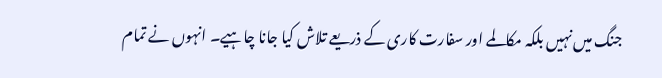جنگ میں نہیں بلکہ مکالمے اور سفارت کاری کے ذریعے تلاش کیا جانا چاہیے۔ انہوں نے تمام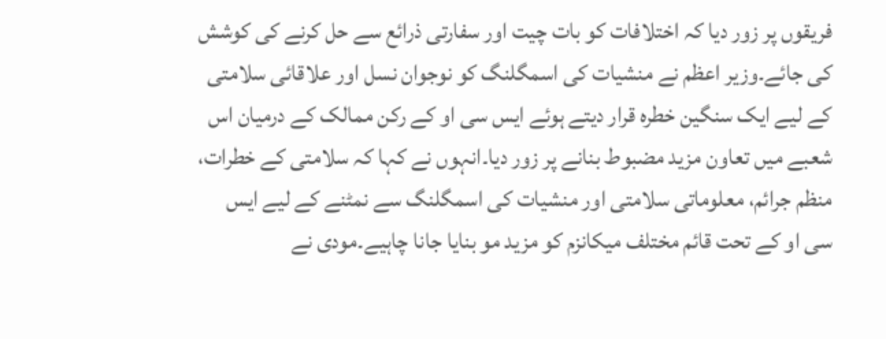فریقوں پر زور دیا کہ اختلافات کو بات چیت اور سفارتی ذرائع سے حل کرنے کی کوشش کی جائے۔وزیر اعظم نے منشیات کی اسمگلنگ کو نوجوان نسل اور علاقائی سلامتی کے لیے ایک سنگین خطرہ قرار دیتے ہوئے ایس سی او کے رکن ممالک کے درمیان اس شعبے میں تعاون مزید مضبوط بنانے پر زور دیا۔انہوں نے کہا کہ سلامتی کے خطرات، منظم جرائم، معلوماتی سلامتی اور منشیات کی اسمگلنگ سے نمٹنے کے لیے ایس سی او کے تحت قائم مختلف میکانزم کو مزید مو بنایا جانا چاہیے۔مودی نے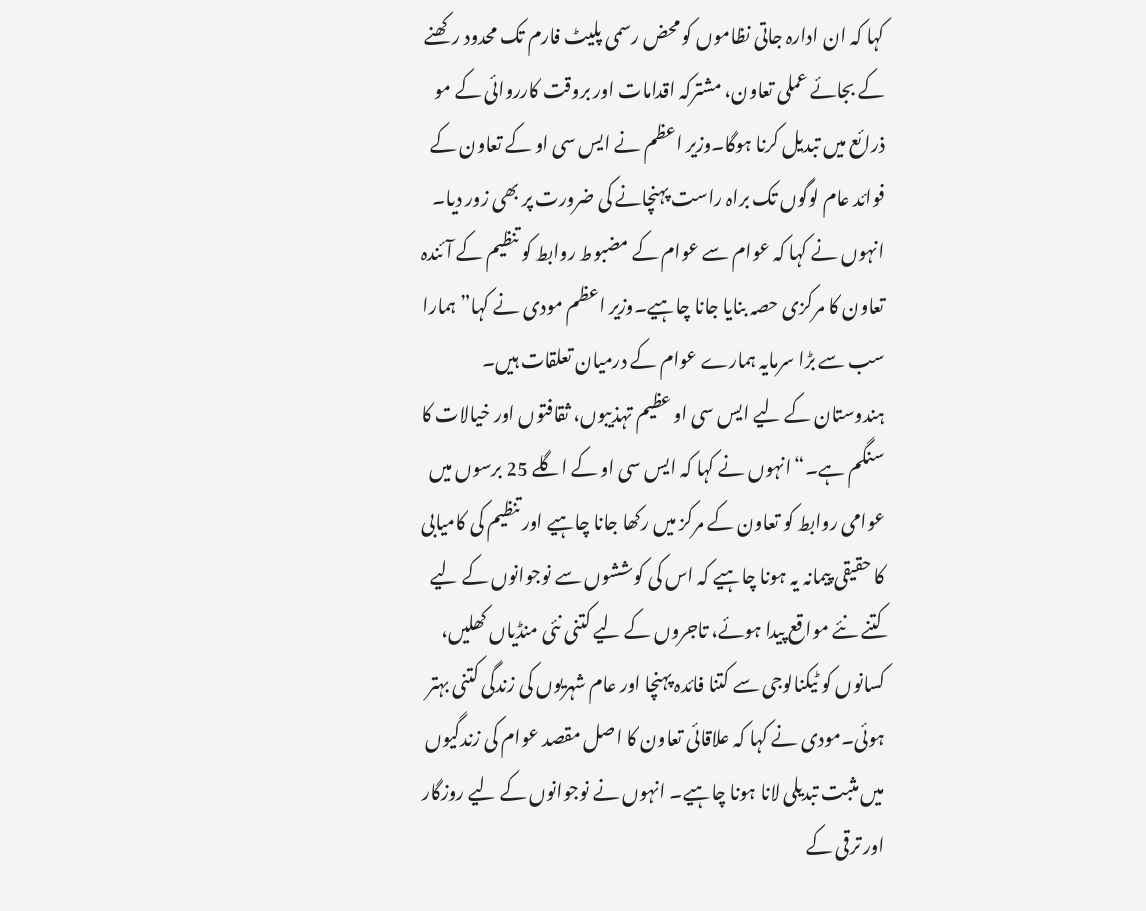کہا کہ ان ادارہ جاتی نظاموں کو محض رسمی پلیٹ فارم تک محدود رکھنے کے بجائے عملی تعاون، مشترکہ اقدامات اور بروقت کارروائی کے مو ذرائع میں تبدیل کرنا ہوگا۔وزیر اعظم نے ایس سی او کے تعاون کے فوائد عام لوگوں تک براہ راست پہنچانے کی ضرورت پر بھی زور دیا۔ انہوں نے کہا کہ عوام سے عوام کے مضبوط روابط کو تنظیم کے آئندہ تعاون کا مرکزی حصہ بنایا جانا چاہیے۔وزیر اعظم مودی نے کہا”ہمارا سب سے بڑا سرمایہ ہمارے عوام کے درمیان تعلقات ہیں۔ ہندوستان کے لیے ایس سی او عظیم تہذیبوں، ثقافتوں اور خیالات کا سنگم ہے۔“انہوں نے کہا کہ ایس سی او کے اگلے 25 برسوں میں عوامی روابط کو تعاون کے مرکز میں رکھا جانا چاہیے اور تنظیم کی کامیابی کا حقیقی پیمانہ یہ ہونا چاہیے کہ اس کی کوششوں سے نوجوانوں کے لیے کتنے نئے مواقع پیدا ہوئے، تاجروں کے لیے کتنی نئی منڈیاں کھلیں، کسانوں کو ٹیکنالوجی سے کتنا فائدہ پہنچا اور عام شہریوں کی زندگی کتنی بہتر ہوئی۔مودی نے کہا کہ علاقائی تعاون کا اصل مقصد عوام کی زندگیوں میں مثبت تبدیلی لانا ہونا چاہیے۔ انہوں نے نوجوانوں کے لیے روزگار اور ترقی کے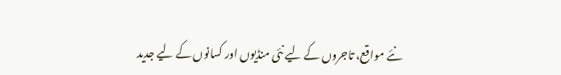نئے مواقع، تاجروں کے لیے نئی منڈیوں اور کسانوں کے لیے جدید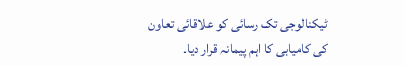ٹیکنالوجی تک رسائی کو علاقائی تعاون کی کامیابی کا اہم پیمانہ قرار دیا۔